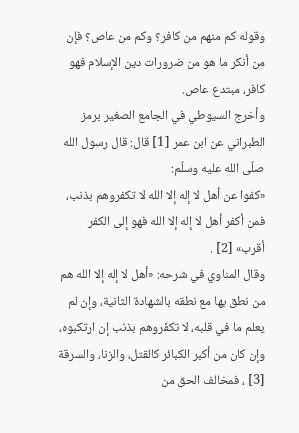وقوله كم منهم من كافر؟ وكم من عاص؟ فإن من أنكر ما هو من ضرورات دين الإسلام فهو كافر، مبتدع عاص.
وأخرج السيوطي في الجامع الصغير برمز الطبراني عن ابن عمر [1] قال: قال رسول الله صلّى الله عليه وسلّم:
«كفوا عن أهل لا إله إلا الله لا تكفروهم بذنب، فمن أكفر أهل لا إله إلا الله فهو إلى الكفر أقرب» [2] .
وقال المناوي في شرحه: «أهل لا إله إلا الله هم من نطق بها مع نطقه بالشهادة الثانية، وإن لم يعلم ما في قلبه، لا تكفّروهم بذنب إن ارتكبوه، وإن كان من أكبر الكبائر كالقتل، والزنا، والسرقة [3] ، فمخالف الحق من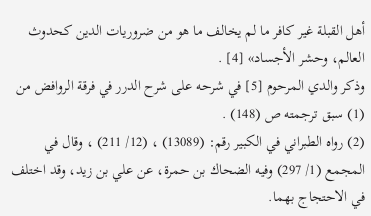أهل القبلة غير كافر ما لم يخالف ما هو من ضروريات الدين كحدوث العالم، وحشر الأجساد» [4] .
وذكر والدي المرحوم [5] في شرحه على شرح الدرر في فرقة الروافض من
(1) سبق ترجمته ص (148) .
(2) رواه الطبراني في الكبير رقم: (13089) ، (12/ 211) ، وقال في المجمع (1/ 297) وفيه الضحاك بن حمرة، عن علي بن زيد، وقد اختلف في الاحتجاج بهما.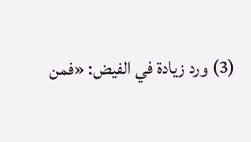(3) ورد زيادة في الفيض: «فمن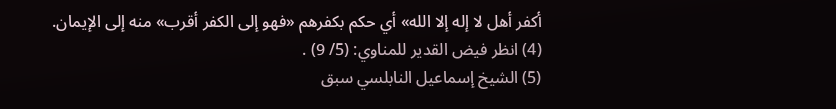أكفر أهل لا إله إلا الله» أي حكم بكفرهم «فهو إلى الكفر أقرب» منه إلى الإيمان.
(4) انظر فيض القدير للمناوي: (5/ 9) .
(5) الشيخ إسماعيل النابلسي سبق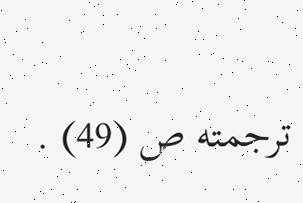ترجمته ص (49) .